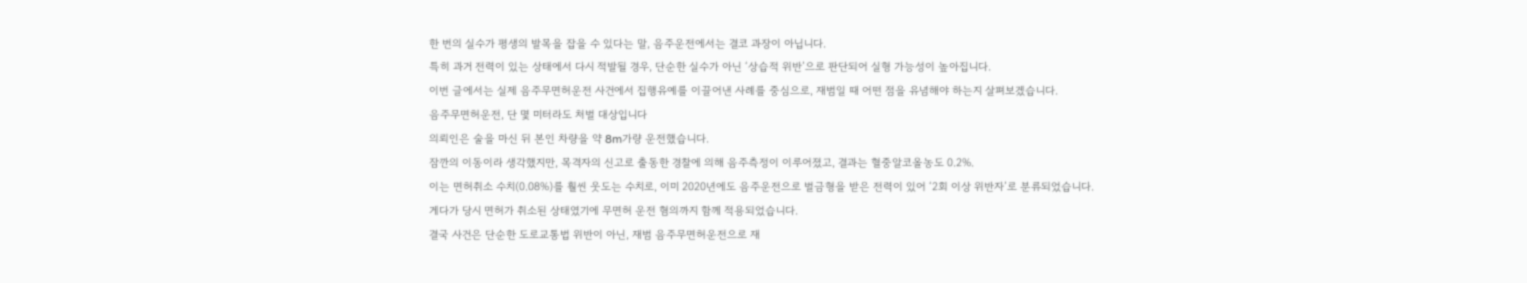한 번의 실수가 평생의 발목을 잡을 수 있다는 말, 음주운전에서는 결코 과장이 아닙니다.
특히 과거 전력이 있는 상태에서 다시 적발될 경우, 단순한 실수가 아닌 ‘상습적 위반’으로 판단되어 실형 가능성이 높아집니다.
이번 글에서는 실제 음주무면허운전 사건에서 집행유예를 이끌어낸 사례를 중심으로, 재범일 때 어떤 점을 유념해야 하는지 살펴보겠습니다.
음주무면허운전, 단 몇 미터라도 처벌 대상입니다
의뢰인은 술을 마신 뒤 본인 차량을 약 8m가량 운전했습니다.
잠깐의 이동이라 생각했지만, 목격자의 신고로 출동한 경찰에 의해 음주측정이 이루어졌고, 결과는 혈중알코올농도 0.2%.
이는 면허취소 수치(0.08%)를 훨씬 웃도는 수치로, 이미 2020년에도 음주운전으로 벌금형을 받은 전력이 있어 ‘2회 이상 위반자’로 분류되었습니다.
게다가 당시 면허가 취소된 상태였기에 무면허 운전 혐의까지 함께 적용되었습니다.
결국 사건은 단순한 도로교통법 위반이 아닌, 재범 음주무면허운전으로 재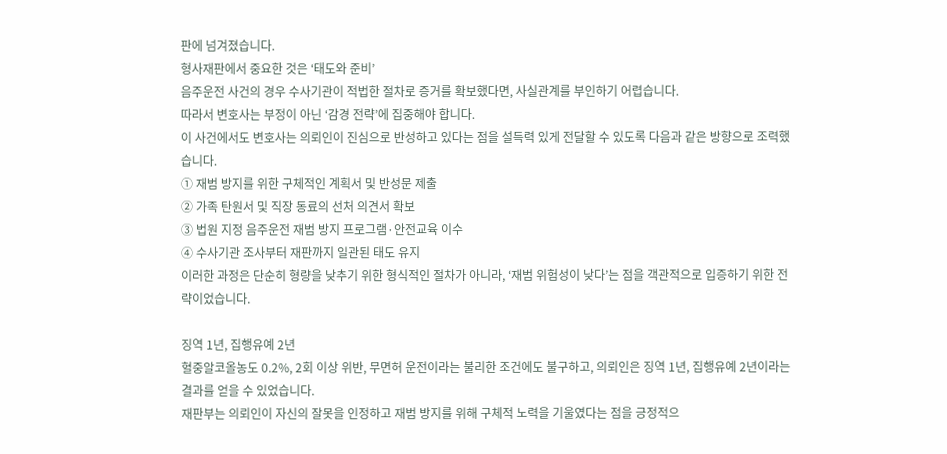판에 넘겨졌습니다.
형사재판에서 중요한 것은 ‘태도와 준비’
음주운전 사건의 경우 수사기관이 적법한 절차로 증거를 확보했다면, 사실관계를 부인하기 어렵습니다.
따라서 변호사는 부정이 아닌 ‘감경 전략’에 집중해야 합니다.
이 사건에서도 변호사는 의뢰인이 진심으로 반성하고 있다는 점을 설득력 있게 전달할 수 있도록 다음과 같은 방향으로 조력했습니다.
① 재범 방지를 위한 구체적인 계획서 및 반성문 제출
② 가족 탄원서 및 직장 동료의 선처 의견서 확보
③ 법원 지정 음주운전 재범 방지 프로그램·안전교육 이수
④ 수사기관 조사부터 재판까지 일관된 태도 유지
이러한 과정은 단순히 형량을 낮추기 위한 형식적인 절차가 아니라, ‘재범 위험성이 낮다’는 점을 객관적으로 입증하기 위한 전략이었습니다.

징역 1년, 집행유예 2년
혈중알코올농도 0.2%, 2회 이상 위반, 무면허 운전이라는 불리한 조건에도 불구하고, 의뢰인은 징역 1년, 집행유예 2년이라는 결과를 얻을 수 있었습니다.
재판부는 의뢰인이 자신의 잘못을 인정하고 재범 방지를 위해 구체적 노력을 기울였다는 점을 긍정적으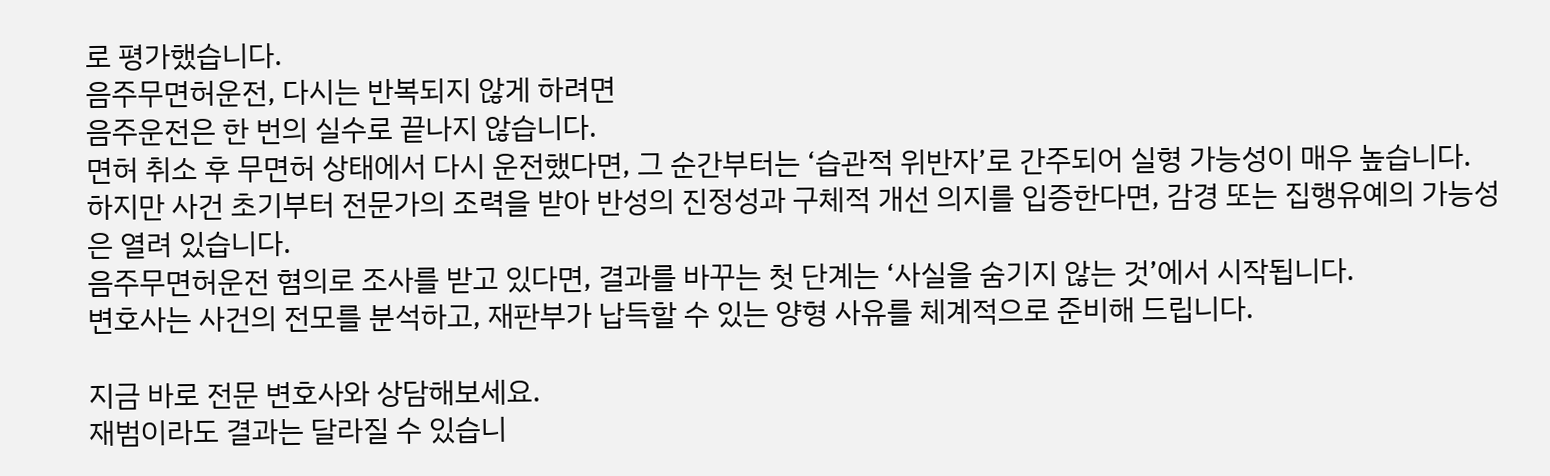로 평가했습니다.
음주무면허운전, 다시는 반복되지 않게 하려면
음주운전은 한 번의 실수로 끝나지 않습니다.
면허 취소 후 무면허 상태에서 다시 운전했다면, 그 순간부터는 ‘습관적 위반자’로 간주되어 실형 가능성이 매우 높습니다.
하지만 사건 초기부터 전문가의 조력을 받아 반성의 진정성과 구체적 개선 의지를 입증한다면, 감경 또는 집행유예의 가능성은 열려 있습니다.
음주무면허운전 혐의로 조사를 받고 있다면, 결과를 바꾸는 첫 단계는 ‘사실을 숨기지 않는 것’에서 시작됩니다.
변호사는 사건의 전모를 분석하고, 재판부가 납득할 수 있는 양형 사유를 체계적으로 준비해 드립니다.

지금 바로 전문 변호사와 상담해보세요.
재범이라도 결과는 달라질 수 있습니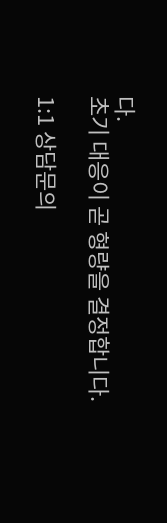다.
초기 대응이 곧 형량을 결정합니다.

1:1 상담문의